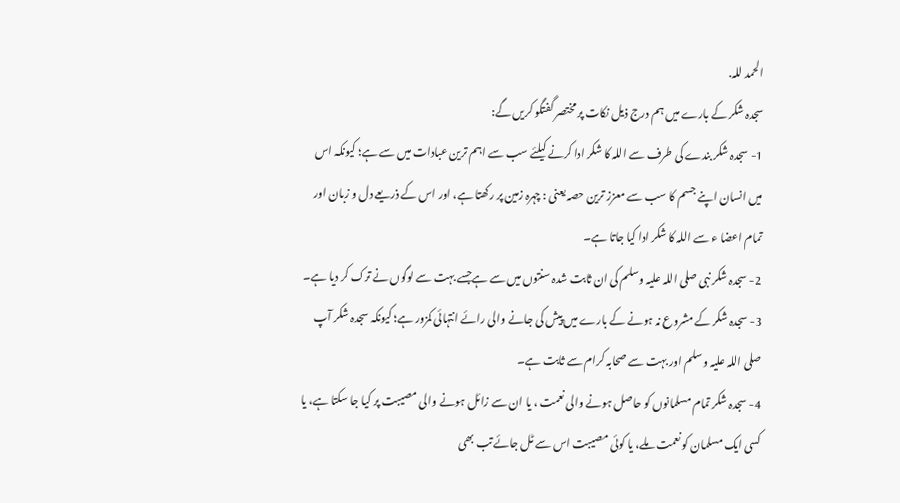الحمد للہ.
سجدہ شکر کے بارے میں ہم درج ذیل نکات پر مختصر گفتگو کریں گے:
1- سجدہ شکر بندے کی طرف سے اللہ کا شکر ادا کرنے کیلئے سب سے اہم ترین عبادات میں سے ہے؛ کیونکہ اس میں انسان اپنے جسم کا سب سے معزز ترین حصہ یعنی : چہرہ زمین پر رکھتا ہے، اور اس کے ذریعے دل و زبان اور تمام اعضا ء سے اللہ کا شکر ادا کیا جاتا ہے۔
2- سجدہ شکر نبی صلی اللہ علیہ وسلم کی ان ثابت شدہ سنتوں میں سے ہےجسے بہت سے لوگوں نے ترک کر دیا ہے۔
3- سجدہ شکر کے مشروع نہ ہونے کے بارے میں پیش کی جانے والی رائے انتہائی کمزور ہے؛ کیونکہ سجدہ شکر آپ صلی اللہ علیہ وسلم اور بہت سے صحابہ کرام سے ثابت ہے۔
4- سجدہ شکر تمام مسلمانوں کو حاصل ہونے والی نعمت ، یا ان سے زائل ہونے والی مصیبت پر کیا جا سکتا ہے، یا کسی ایک مسلمان کو نعمت ملے، یا کوئی مصیبت اس سے ٹل جائے تب بھی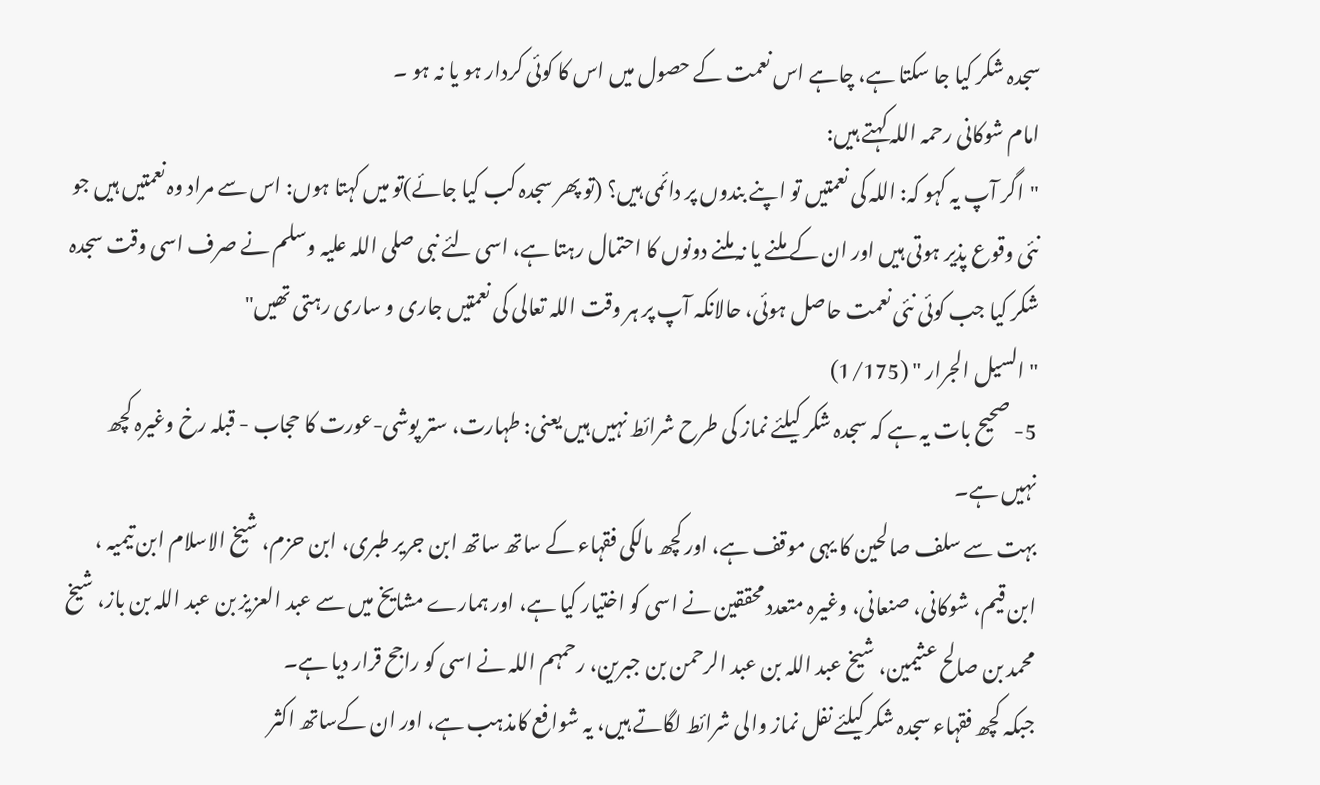سجدہ شکر کیا جا سکتا ہے، چاہے اس نعمت کے حصول میں اس کا کوئی کردار ہو یا نہ ہو ۔
امام شوکانی رحمہ اللہ کہتے ہیں:
"اگر آپ یہ کہو کہ: اللہ کی نعمتیں تو اپنے بندوں پر دائمی ہیں؟ (تو پھر سجدہ کب کیا جائے)تو میں کہتا ہوں: اس سے مراد وہ نعمتیں ہیں جو نئی وقوع پذیر ہوتی ہیں اور ان کے ملنے یا نہ ملنے دونوں کا احتمال رہتا ہے، اسی لئے نبی صلی اللہ علیہ وسلم نے صرف اسی وقت سجدہ شکر کیا جب کوئی نئی نعمت حاصل ہوئی، حالانکہ آپ پر ہر وقت اللہ تعالی کی نعمتیں جاری و ساری رہتی تھیں"
" السيل الجرار " (1/175)
5- صحیح بات یہ ہے کہ سجدہ شکر کیلئے نماز کی طرح شرائط نہیں ہیں یعنی: طہارت، ستر پوشی-عورت کا حجاب - قبلہ رخ وغیرہ کچھ نہیں ہے۔
بہت سے سلف صالحین کا یہی موقف ہے، اور کچھ مالکی فقہاء کے ساتھ ساتھ ابن جریر طبری، ابن حزم، شیخ الاسلام ابن تیمیہ ، ابن قیم، شوکانی، صنعانی، وغیرہ متعدد محققین نے اسی کو اختیار کیا ہے، اور ہمارے مشایخ میں سے عبد العزیز بن عبد اللہ بن باز، شیخ محمد بن صالح عثیمین، شیخ عبد اللہ بن عبد الرحمن بن جبرین، رحمہم اللہ نے اسی کو راجح قرار دیا ہے۔
جبکہ کچھ فقہاء سجدہ شکر کیلئے نفل نماز والی شرائط لگاتے ہیں، یہ شوافع کامذہب ہے، اور ان کےساتھ اکثر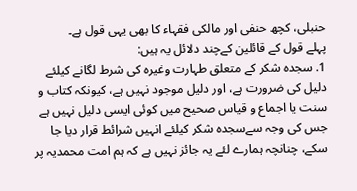حنبلی، کچھ حنفی اور مالکی فقہاء کا بھی یہی قول ہے۔
پہلے قول کے قائلین کےچند دلائل یہ ہیں:
1. سجدہ شکر کے متعلق طہارت وغیرہ کی شرط لگانے کیلئے دلیل کی ضرورت ہے، اور دلیل موجود نہیں ہے، کیونکہ کتاب و سنت یا اجماع و قیاس صحیح میں کوئی ایسی دلیل نہیں ہے جس کی وجہ سےسجدہ شکر کیلئے انہیں شرائط قرار دیا جا سکے، چنانچہ ہمارے لئے یہ جائز نہیں ہے کہ ہم امت محمدیہ پر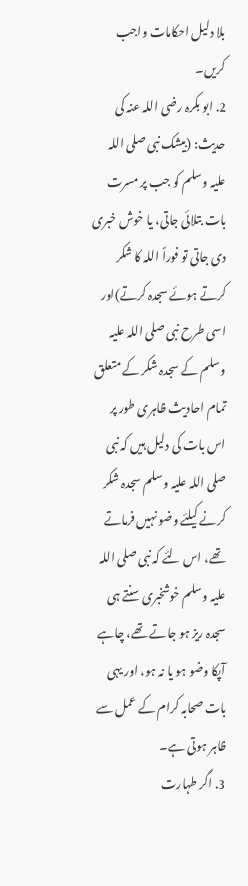بلا دلیل احکامات واجب کریں۔
2. ابو بکرہ رضی اللہ عنہ کی حدیث: (بیشک نبی صلی اللہ علیہ وسلم کو جب پر مسرت بات بتلائی جاتی، یا خوش خبری دی جاتی تو فوراً اللہ کا شکر کرتے ہوئے سجدہ کرتے)اور اسی طرح نبی صلی اللہ علیہ وسلم کے سجدہ شکر کے متعلق تمام احادیث ظاہری طور پر اس بات کی دلیل ہیں کہ نبی صلی اللہ علیہ وسلم سجدہ شکر کرنے کیلئے وضو نہیں فرماتے تھے، اس لئے کہ نبی صلی اللہ علیہ وسلم خوشخبری سنتے ہی سجدہ ریز ہو جاتے تھے، چاہے آپکا وضو ہو یا نہ ہو، اور یہی بات صحابہ کرام کے عمل سے ظاہر ہوتی ہے۔
3. اگر طہارت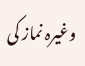وغیرہ نماز کی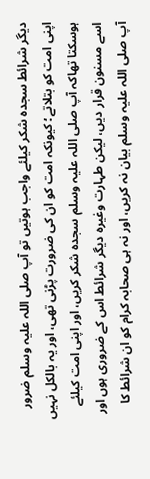دیگر شرائط سجدہ شکر کیلئے واجب ہوتیں تو آپ صلی اللہ علیہ وسلم ضرور اپنی امت کو بتلاتے؛ کیونکہ امت کو ان کی ضرورت پڑنی تھی، اور یہ بالکل نہیں ہوسکتا تھاکہ آپ صلی اللہ علیہ وسلم سجدہ شکر کریں، اور اپنی امت کیلئے اسے مسنون قرار دیں، لیکن طہارت وغیرہ دیگر شرائط اس کے ضروری ہوں اور آپ صلی اللہ علیہ وسلم بیان نہ کریں، اور نہ ہی صحابہ کرام کو ان شرائط کا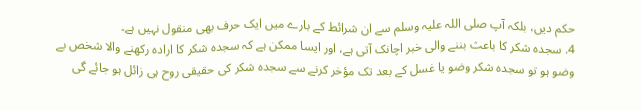حکم دیں، بلکہ آپ صلی اللہ علیہ وسلم سے ان شرائط کے بارے میں ایک حرف بھی منقول نہیں ہے۔
4. سجدہ شکر کا باعث بننے والی خبر اچانک آتی ہے، اور ایسا ممکن ہے کہ سجدہ شکر کا ارادہ رکھنے والا شخص بے وضو ہو تو سجدہ شکر وضو یا غسل کے بعد تک مؤخر کرنے سے سجدہ شکر کی حقیقی روح ہی زائل ہو جائے گی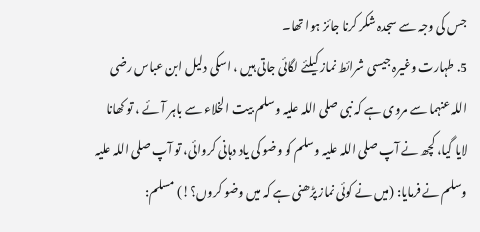جس کی وجہ سے سجدہ شکر کرنا جائز ہوا تھا۔
5. طہارت وغیرہ جیسی شرائط نماز کیلئے لگائی جاتی ہیں ، اسکی دلیل ابن عباس رضی اللہ عنہما سے مروی ہے کہ نبی صلی اللہ علیہ وسلم بیت الخلاء سے باہر آئے ، تو کھانا لایا گیا، کچھ نے آپ صلی اللہ علیہ وسلم کو وضو کی یاد دہانی کروائی، تو آپ صلی اللہ علیہ وسلم نے فرمایا: (میں نے کوئی نماز پڑھنی ہے کہ میں وضو کروں؟!) مسلم: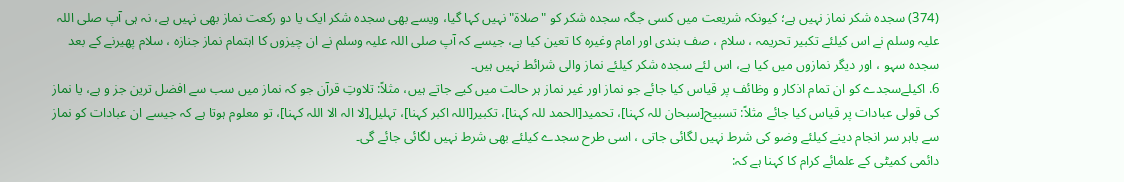(374) سجدہ شکر نماز نہیں ہے؛ کیونکہ شریعت میں کسی جگہ سجدہ شکر کو "صلاۃ" نہیں کہا گیا، ویسے بھی سجدہ شکر ایک یا دو رکعت نماز بھی نہیں ہے، نہ ہی آپ صلی اللہ علیہ وسلم نے اس کیلئے تکبیر تحریمہ ، سلام ، صف بندی اور امام وغیرہ کا تعین کیا ہے، جیسے کہ آپ صلی اللہ علیہ وسلم نے ان چیزوں کا اہتمام نماز جنازہ ، سلام پھیرنے کے بعد سجدہ سہو ، اور دیگر نمازوں میں کیا ہے، اس لئے سجدہ شکر کیلئے نماز والی شرائط نہیں ہیں۔
6. اکیلےسجدے کو ان تمام اذکار و وظائف پر قیاس کیا جائے جو نماز اور غیر نماز ہر حالت میں کیے جاتے ہیں، مثلاً: تلاوتِ قرآن جو کہ نماز میں سب سے افضل ترین جز و ہے، یا نماز کی قولی عبادات پر قیاس کیا جائے مثلاً: تسبیح[سبحان للہ کہنا]، تحمید[الحمد للہ کہنا]، تکبیر[اللہ اکبر کہنا]، تہلیل[لا الہ الا اللہ کہنا]، تو معلوم ہوتا ہے کہ جیسے ان عبادات کو نماز سے باہر سر انجام دینے کیلئے وضو کی شرط نہیں لگائی جاتی ، اسی طرح سجدے کیلئے بھی شرط نہیں لگائی جائے گی۔
دائمی کمیٹی کے علمائے کرام کا کہنا ہے کہ: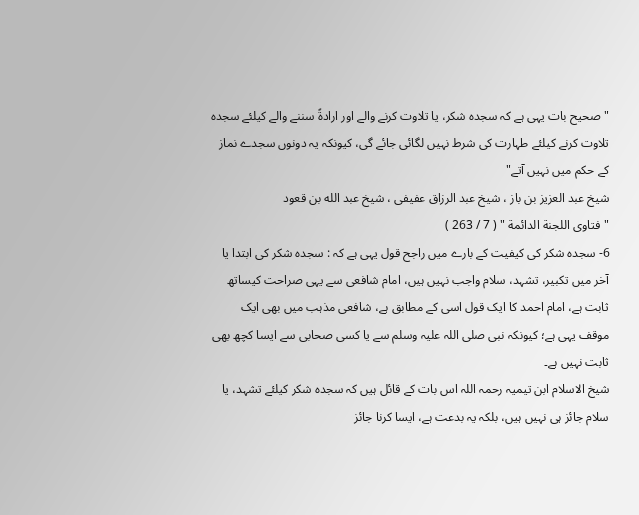"صحیح بات یہی ہے کہ سجدہ شکر، یا تلاوت کرنے والے اور ارادۃً سننے والے کیلئے سجدہ تلاوت کرنے کیلئے طہارت کی شرط نہیں لگائی جائے گی، کیونکہ یہ دونوں سجدے نماز کے حکم میں نہیں آتے"
شيخ عبد العزيز بن باز ، شيخ عبد الرزاق عفیفی ، شيخ عبد الله بن قعود
" فتاوى اللجنة الدائمة " ( 7 / 263 )
6- سجدہ شکر کی کیفیت کے بارے میں راجح قول یہی ہے کہ : سجدہ شکر کی ابتدا یا آخر میں تکبیر، تشہد، سلام واجب نہیں ہیں، امام شافعی سے یہی صراحت کیساتھ ثابت ہے، امام احمد کا ایک قول اسی کے مطابق ہے، شافعی مذہب میں بھی ایک موقف یہی ہے؛ کیونکہ نبی صلی اللہ علیہ وسلم سے یا کسی صحابی سے ایسا کچھ بھی ثابت نہیں ہے۔
شیخ الاسلام ابن تیمیہ رحمہ اللہ اس بات کے قائل ہیں کہ سجدہ شکر کیلئے تشہد، یا سلام جائز ہی نہیں ہیں، بلکہ یہ بدعت ہے، ایسا کرنا جائز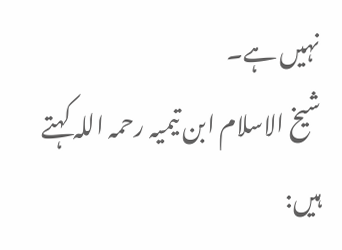نہیں ہے۔
شیخ الاسلام ابن تیمیہ رحمہ اللہ کہتے ہیں: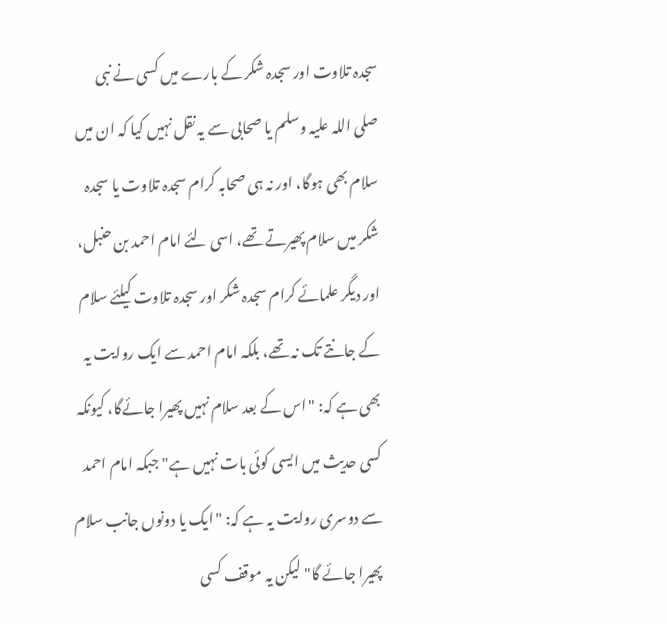سجدہ تلاوت اور سجدہ شکر کے بارے میں کسی نے نبی صلی اللہ علیہ وسلم یا صحابی سے یہ نقل نہیں کیا کہ ان میں سلام بھی ہوگا، اور نہ ہی صحابہ کرام سجدہ تلاوت یا سجدہ شکر میں سلام پھیرتے تھے، اسی لئے امام احمد بن حنبل، اور دیگر علمائے کرام سجدہ شکر اور سجدہ تلاوت کیلئے سلام کے جانتے تک نہ تھے، بلکہ امام احمد سے ایک روایت یہ بھی ہے کہ: "اس کے بعد سلام نہیں پھیرا جائےگا، کیونکہ کسی حدیث میں ایسی کوئی بات نہیں ہے"جبکہ امام احمد سے دوسری روایت یہ ہے کہ: "ایک یا دونوں جانب سلام پھیرا جائے گا" لیکن یہ موقف کسی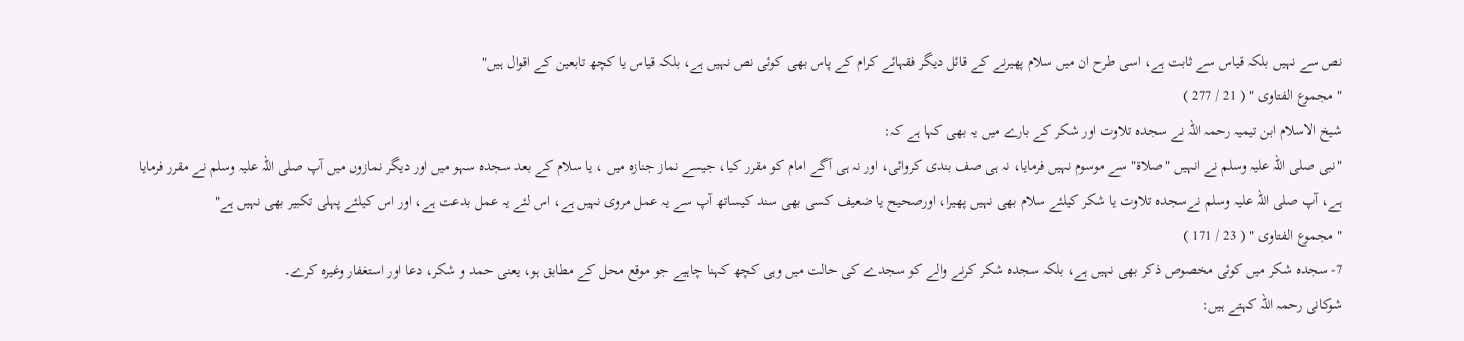نص سے نہیں بلکہ قیاس سے ثابت ہے، اسی طرح ان میں سلام پھیرنے کے قائل دیگر فقہائے کرام کے پاس بھی کوئی نص نہیں ہے، بلکہ قیاس یا کچھ تابعین کے اقوال ہیں"
" مجموع الفتاوى " ( 21 / 277 )
شیخ الاسلام ابن تیمیہ رحمہ اللہ نے سجدہ تلاوت اور شکر کے بارے میں یہ بھی کہا ہے کہ:
"نبی صلی اللہ علیہ وسلم نے انہیں "صلاۃ" سے موسوم نہیں فرمایا، نہ ہی صف بندی کروائی، اور نہ ہی آگے امام کو مقرر کیا، جیسے نماز جنازہ میں ، یا سلام کے بعد سجدہ سہو میں اور دیگر نمازوں میں آپ صلی اللہ علیہ وسلم نے مقرر فرمایا ہے، آپ صلی اللہ علیہ وسلم نےسجدہ تلاوت یا شکر کیلئے سلام بھی نہیں پھیرا، اورصحیح یا ضعیف کسی بھی سند کیساتھ آپ سے یہ عمل مروی نہیں ہے، اس لئے یہ عمل بدعت ہے، اور اس کیلئے پہلی تکبیر بھی نہیں ہے"
" مجموع الفتاوى " ( 23 / 171 )
7- سجدہ شکر میں کوئی مخصوص ذکر بھی نہیں ہے، بلکہ سجدہ شکر کرنے والے کو سجدے کی حالت میں وہی کچھ کہنا چاہیے جو موقع محل کے مطابق ہو، یعنی حمد و شکر، دعا اور استغفار وغیرہ کرے۔
شوکانی رحمہ اللہ کہتے ہیں: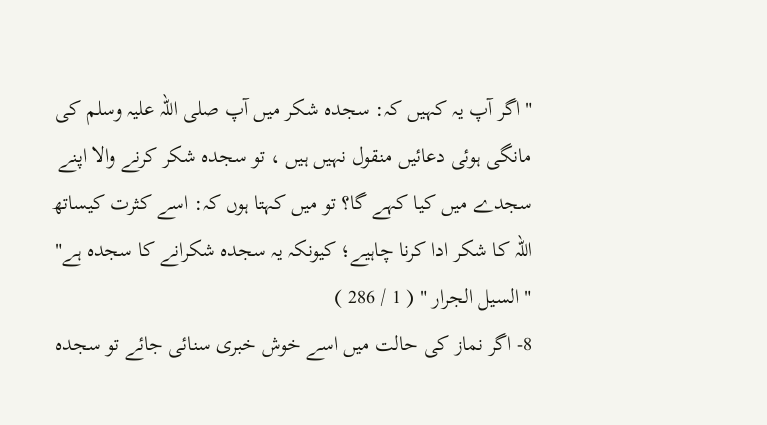"اگر آپ یہ کہیں کہ: سجدہ شکر میں آپ صلی اللہ علیہ وسلم کی مانگی ہوئی دعائیں منقول نہیں ہیں ، تو سجدہ شکر کرنے والا اپنے سجدے میں کیا کہے گا؟ تو میں کہتا ہوں کہ: اسے کثرت کیساتھ اللہ کا شکر ادا کرنا چاہیے؛ کیونکہ یہ سجدہ شکرانے کا سجدہ ہے"
" السيل الجرار " ( 1 / 286 )
8- اگر نماز کی حالت میں اسے خوش خبری سنائی جائے تو سجدہ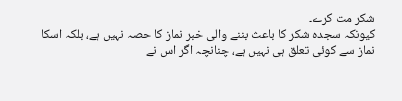شکر مت کرے۔
کیونکہ سجدہ شکر کا باعث بننے والی خبر نماز کا حصہ نہیں ہے، بلکہ اسکا نماز سے کوئی تعلق ہی نہیں ہے، چنانچہ اگر اس نے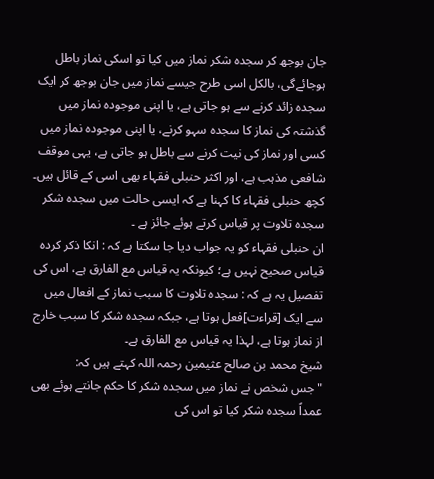جان بوجھ کر سجدہ شکر نماز میں کیا تو اسکی نماز باطل ہوجائےگی، بالکل اسی طرح جیسے نماز میں جان بوجھ کر ایک سجدہ زائد کرنے سے ہو جاتی ہے، یا اپنی موجودہ نماز میں گذشتہ کی نماز کا سجدہ سہو کرنے، یا اپنی موجودہ نماز میں کسی اور نماز کی نیت کرنے سے باطل ہو جاتی ہے، یہی موقف شافعی مذہب ہے، اور اکثر حنبلی فقہاء بھی اسی کے قائل ہیں۔
کچھ حنبلی فقہاء کا کہنا ہے کہ ایسی حالت میں سجدہ شکر سجدہ تلاوت پر قیاس کرتے ہوئے جائز ہے ۔
ان حنبلی فقہاء کو یہ جواب دیا جا سکتا ہے کہ : انکا ذکر کردہ قیاس صحیح نہیں ہے؛ کیونکہ یہ قیاس مع الفارق ہے، اس کی تفصیل یہ ہے کہ : سجدہ تلاوت کا سبب نماز کے افعال میں سے ایک [قراءت]فعل ہوتا ہے، جبکہ سجدہ شکر کا سبب خارج از نماز ہوتا ہے، لہذا یہ قیاس مع الفارق ہے۔
شیخ محمد بن صالح عثیمین رحمہ اللہ کہتے ہیں کہ:
"جس شخص نے نماز میں سجدہ شکر کا حکم جانتے ہوئے بھی عمداً سجدہ شکر کیا تو اس کی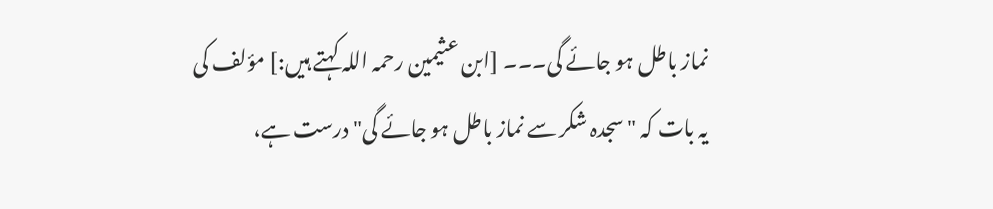نماز باطل ہو جائے گی۔۔۔ [ابن عثیمین رحمہ اللہ کہتے ہیں:] مؤلف کی یہ بات کہ "سجدہ شکر سے نماز باطل ہو جائے گی"درست ہے،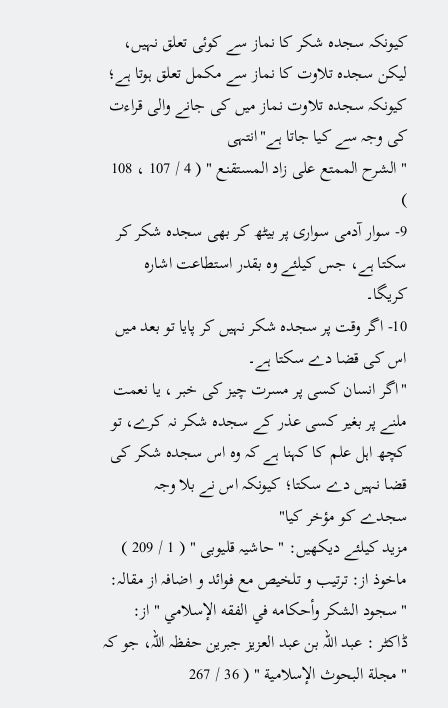کیونکہ سجدہ شکر کا نماز سے کوئی تعلق نہیں، لیکن سجدہ تلاوت کا نماز سے مکمل تعلق ہوتا ہے؛ کیونکہ سجدہ تلاوت نماز میں کی جانے والی قراءت کی وجہ سے کیا جاتا ہے"انتہی
" الشرح الممتع على زاد المستقنع " ( 4 / 107 ، 108 )
9- سوار آدمی سواری پر بیٹھ کر بھی سجدہ شکر کر سکتا ہے، جس کیلئے وہ بقدر استطاعت اشارہ کریگا۔
10- اگر وقت پر سجدہ شکر نہیں کر پایا تو بعد میں اس کی قضا دے سکتا ہے۔
"اگر انسان کسی پر مسرت چیز کی خبر ، یا نعمت ملنے پر بغیر کسی عذر کے سجدہ شکر نہ کرے، تو کچھ اہل علم کا کہنا ہے کہ وہ اس سجدہ شکر کی قضا نہیں دے سکتا؛ کیونکہ اس نے بلا وجہ سجدے کو مؤخر کیا"
مزید کیلئے دیکھیں: " حاشیہ قليوبی " ( 1 / 209 )
ماخوذ از: ترتیب و تلخیص مع فوائد و اضافہ از مقالہ: " سجود الشكر وأحكامه في الفقه الإسلامي " از: ڈاکٹر : عبد اللہ بن عبد العزیز جبرین حفظہ اللہ، جو کہ " مجلة البحوث الإسلامية " ( 36 / 267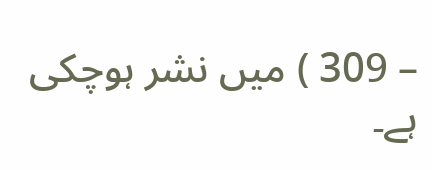– 309 ) میں نشر ہوچکی ہے۔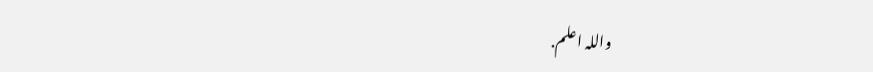واللہ اعلم.